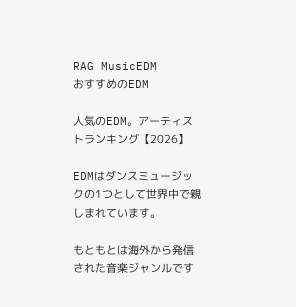RAG MusicEDM
おすすめのEDM

人気のEDM。アーティストランキング【2026】

EDMはダンスミュージックの1つとして世界中で親しまれています。

もともとは海外から発信された音楽ジャンルです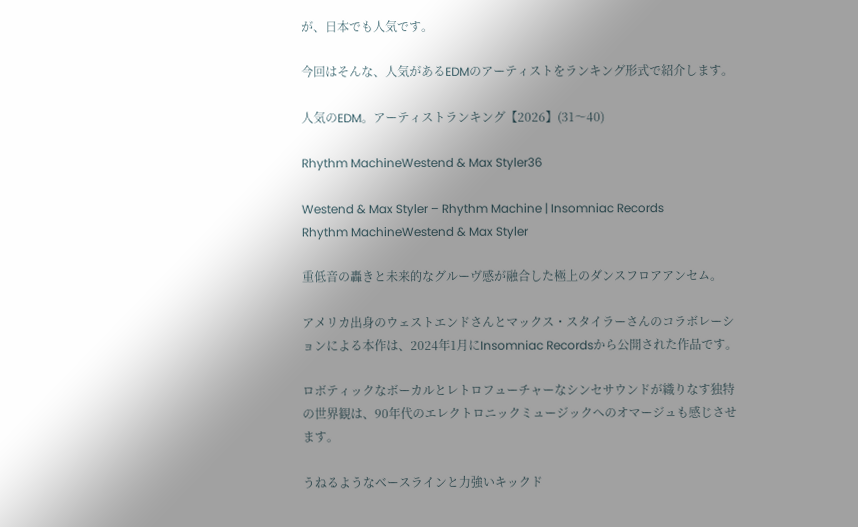が、日本でも人気です。

今回はそんな、人気があるEDMのアーティストをランキング形式で紹介します。

人気のEDM。アーティストランキング【2026】(31〜40)

Rhythm MachineWestend & Max Styler36

Westend & Max Styler – Rhythm Machine | Insomniac Records
Rhythm MachineWestend & Max Styler

重低音の轟きと未来的なグルーヴ感が融合した極上のダンスフロアアンセム。

アメリカ出身のウェストエンドさんとマックス・スタイラーさんのコラボレーションによる本作は、2024年1月にInsomniac Recordsから公開された作品です。

ロボティックなボーカルとレトロフューチャーなシンセサウンドが織りなす独特の世界観は、90年代のエレクトロニックミュージックへのオマージュも感じさせます。

うねるようなベースラインと力強いキックド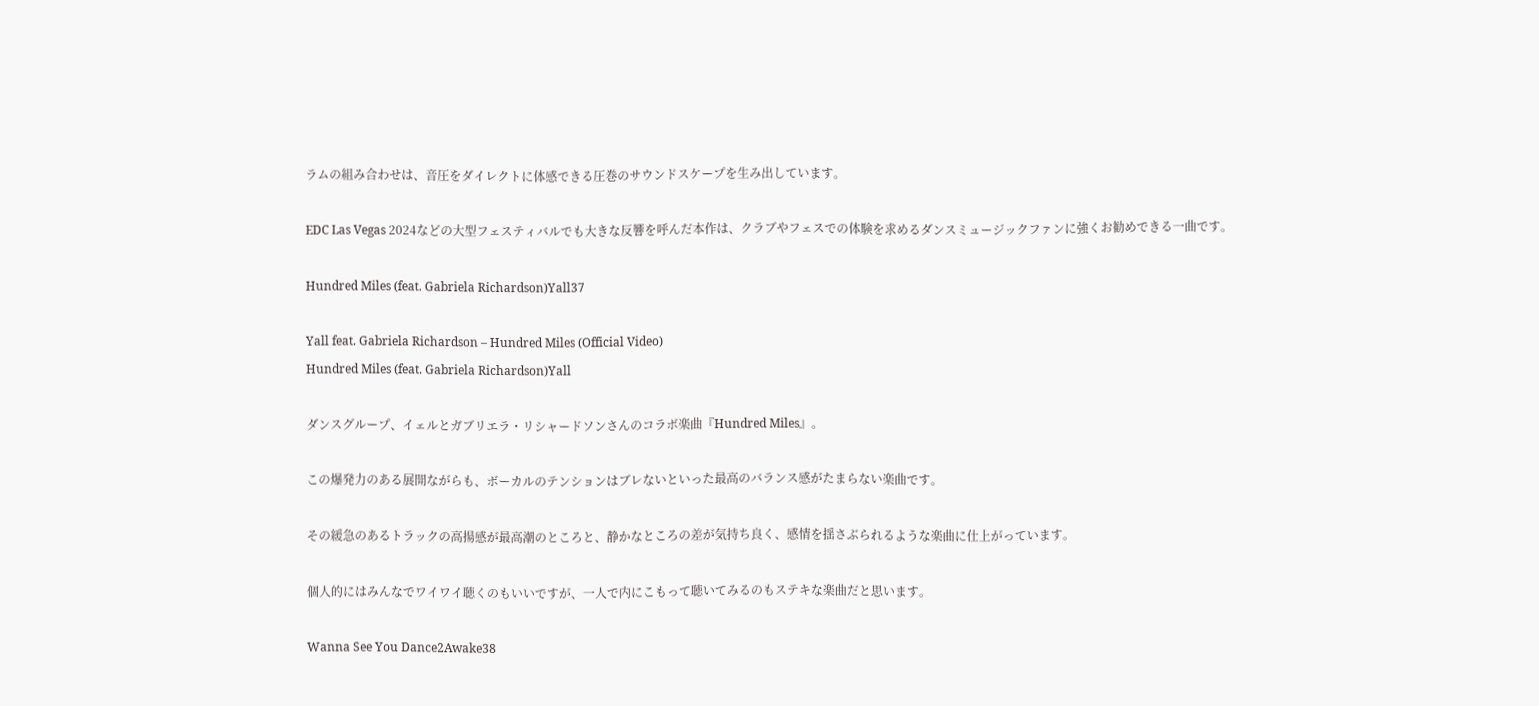ラムの組み合わせは、音圧をダイレクトに体感できる圧巻のサウンドスケープを生み出しています。

EDC Las Vegas 2024などの大型フェスティバルでも大きな反響を呼んだ本作は、クラブやフェスでの体験を求めるダンスミュージックファンに強くお勧めできる一曲です。

Hundred Miles (feat. Gabriela Richardson)Yall37

Yall feat. Gabriela Richardson – Hundred Miles (Official Video)
Hundred Miles (feat. Gabriela Richardson)Yall

ダンスグループ、イェルとガブリエラ・リシャードソンさんのコラボ楽曲『Hundred Miles』。

この爆発力のある展開ながらも、ボーカルのテンションはブレないといった最高のバランス感がたまらない楽曲です。

その緩急のあるトラックの高揚感が最高潮のところと、静かなところの差が気持ち良く、感情を揺さぶられるような楽曲に仕上がっています。

個人的にはみんなでワイワイ聴くのもいいですが、一人で内にこもって聴いてみるのもステキな楽曲だと思います。

Wanna See You Dance2Awake38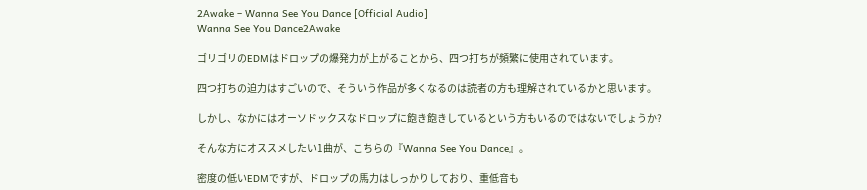2Awake – Wanna See You Dance [Official Audio]
Wanna See You Dance2Awake

ゴリゴリのEDMはドロップの爆発力が上がることから、四つ打ちが頻繁に使用されています。

四つ打ちの迫力はすごいので、そういう作品が多くなるのは読者の方も理解されているかと思います。

しかし、なかにはオーソドックスなドロップに飽き飽きしているという方もいるのではないでしょうか?

そんな方にオススメしたい1曲が、こちらの『Wanna See You Dance』。

密度の低いEDMですが、ドロップの馬力はしっかりしており、重低音も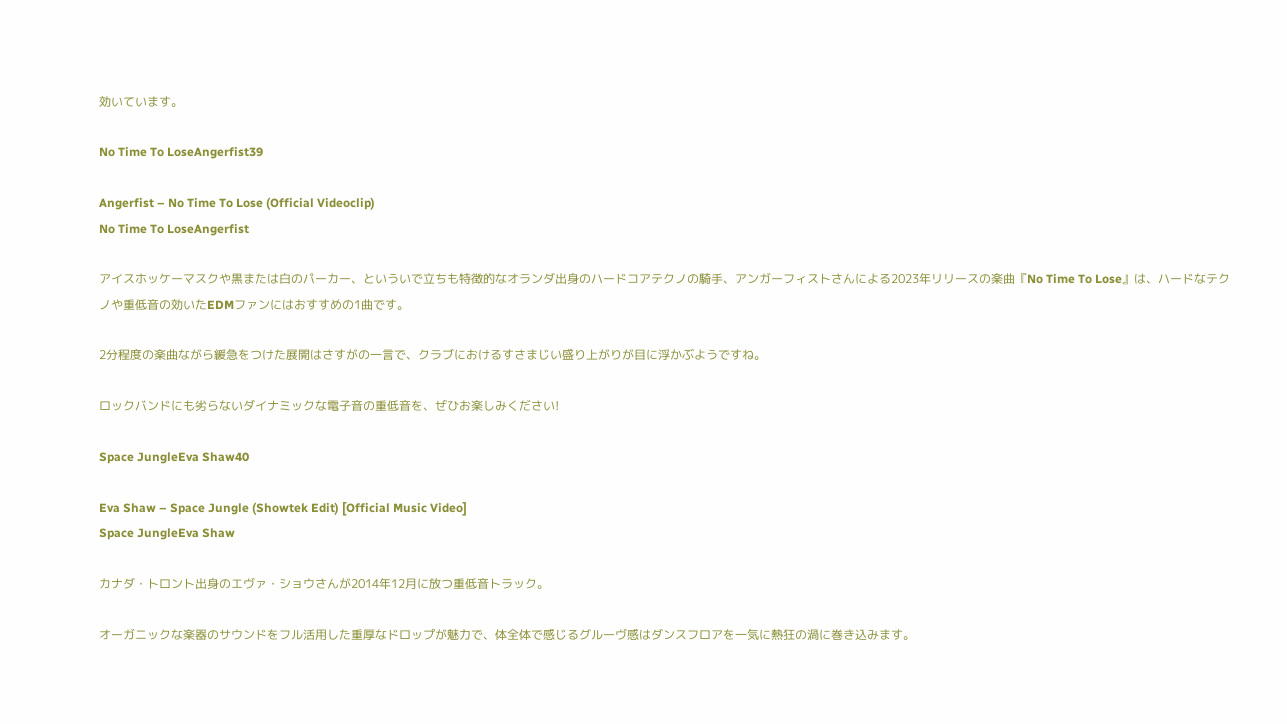効いています。

No Time To LoseAngerfist39

Angerfist – No Time To Lose (Official Videoclip)
No Time To LoseAngerfist

アイスホッケーマスクや黒または白のパーカー、といういで立ちも特徴的なオランダ出身のハードコアテクノの騎手、アンガーフィストさんによる2023年リリースの楽曲『No Time To Lose』は、ハードなテクノや重低音の効いたEDMファンにはおすすめの1曲です。

2分程度の楽曲ながら緩急をつけた展開はさすがの一言で、クラブにおけるすさまじい盛り上がりが目に浮かぶようですね。

ロックバンドにも劣らないダイナミックな電子音の重低音を、ぜひお楽しみください!

Space JungleEva Shaw40

Eva Shaw – Space Jungle (Showtek Edit) [Official Music Video]
Space JungleEva Shaw

カナダ・トロント出身のエヴァ・ショウさんが2014年12月に放つ重低音トラック。

オーガニックな楽器のサウンドをフル活用した重厚なドロップが魅力で、体全体で感じるグルーヴ感はダンスフロアを一気に熱狂の渦に巻き込みます。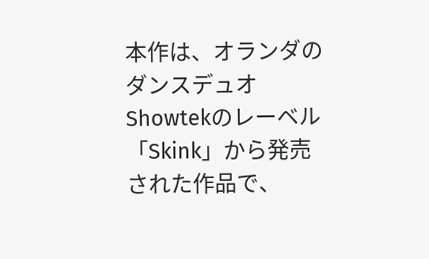本作は、オランダのダンスデュオShowtekのレーベル「Skink」から発売された作品で、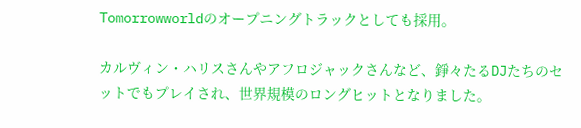Tomorrowworldのオープニングトラックとしても採用。

カルヴィン・ハリスさんやアフロジャックさんなど、錚々たるDJたちのセットでもプレイされ、世界規模のロングヒットとなりました。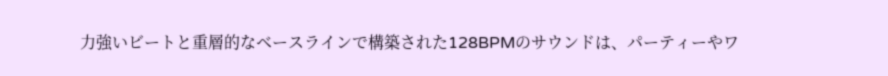力強いビートと重層的なベースラインで構築された128BPMのサウンドは、パーティーやワ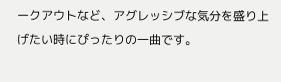ークアウトなど、アグレッシブな気分を盛り上げたい時にぴったりの一曲です。